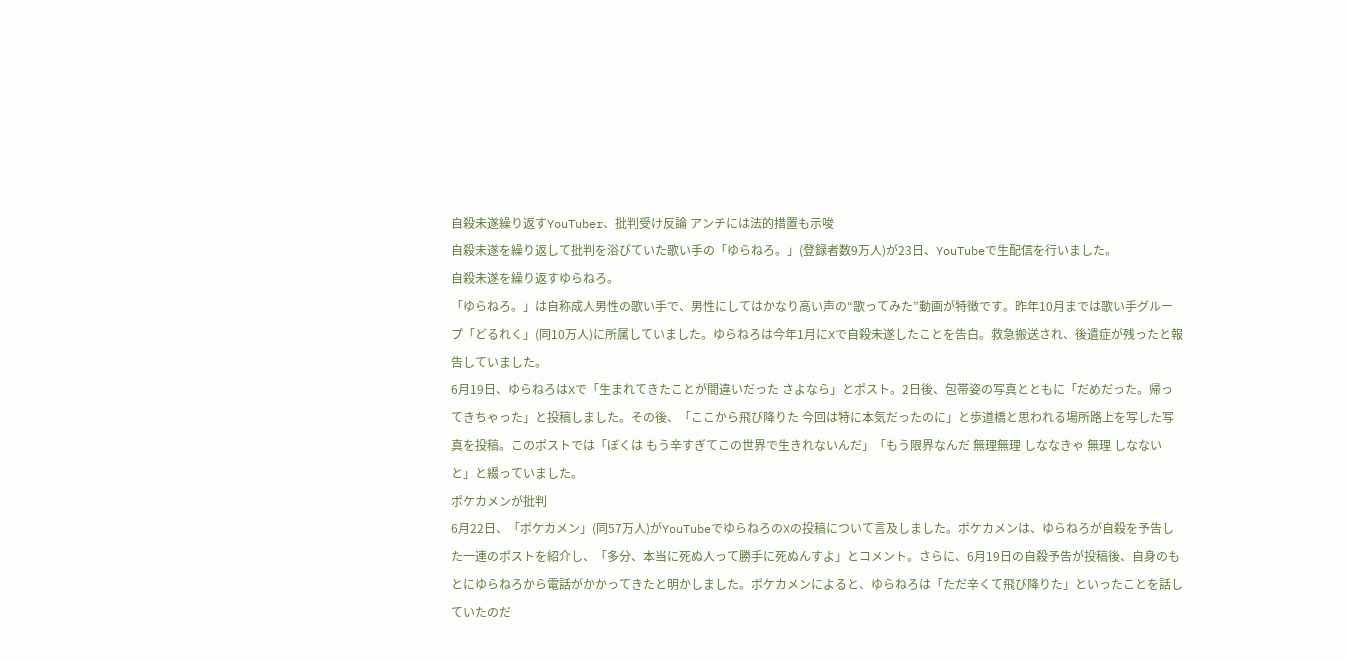自殺未遂繰り返すYouTuber、批判受け反論 アンチには法的措置も示唆
自殺未遂を繰り返して批判を浴びていた歌い手の「ゆらねろ。」(登録者数9万人)が23日、YouTubeで生配信を行いました。
自殺未遂を繰り返すゆらねろ。
「ゆらねろ。」は自称成人男性の歌い手で、男性にしてはかなり高い声の“歌ってみた”動画が特徴です。昨年10月までは歌い手グループ「どるれく」(同10万人)に所属していました。ゆらねろは今年1月にXで自殺未遂したことを告白。救急搬送され、後遺症が残ったと報告していました。
6月19日、ゆらねろはXで「生まれてきたことが間違いだった さよなら」とポスト。2日後、包帯姿の写真とともに「だめだった。帰ってきちゃった」と投稿しました。その後、「ここから飛び降りた 今回は特に本気だったのに」と歩道橋と思われる場所路上を写した写真を投稿。このポストでは「ぼくは もう辛すぎてこの世界で生きれないんだ」「もう限界なんだ 無理無理 しななきゃ 無理 しなないと」と綴っていました。
ポケカメンが批判
6月22日、「ポケカメン」(同57万人)がYouTubeでゆらねろのXの投稿について言及しました。ポケカメンは、ゆらねろが自殺を予告した一連のポストを紹介し、「多分、本当に死ぬ人って勝手に死ぬんすよ」とコメント。さらに、6月19日の自殺予告が投稿後、自身のもとにゆらねろから電話がかかってきたと明かしました。ポケカメンによると、ゆらねろは「ただ辛くて飛び降りた」といったことを話していたのだ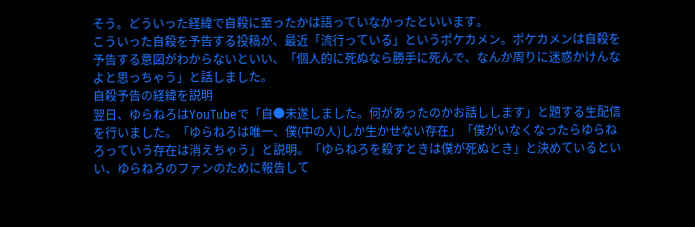そう。どういった経緯で自殺に至ったかは語っていなかったといいます。
こういった自殺を予告する投稿が、最近「流行っている」というポケカメン。ポケカメンは自殺を予告する意図がわからないといい、「個人的に死ぬなら勝手に死んで、なんか周りに迷惑かけんなよと思っちゃう」と話しました。
自殺予告の経緯を説明
翌日、ゆらねろはYouTubeで「自●未遂しました。何があったのかお話しします」と題する生配信を行いました。「ゆらねろは唯一、僕(中の人)しか生かせない存在」「僕がいなくなったらゆらねろっていう存在は消えちゃう」と説明。「ゆらねろを殺すときは僕が死ぬとき」と決めているといい、ゆらねろのファンのために報告して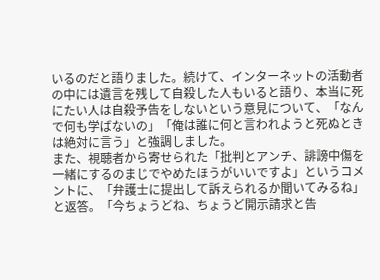いるのだと語りました。続けて、インターネットの活動者の中には遺言を残して自殺した人もいると語り、本当に死にたい人は自殺予告をしないという意見について、「なんで何も学ばないの」「俺は誰に何と言われようと死ぬときは絶対に言う」と強調しました。
また、視聴者から寄せられた「批判とアンチ、誹謗中傷を一緒にするのまじでやめたほうがいいですよ」というコメントに、「弁護士に提出して訴えられるか聞いてみるね」と返答。「今ちょうどね、ちょうど開示請求と告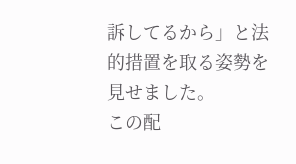訴してるから」と法的措置を取る姿勢を見せました。
この配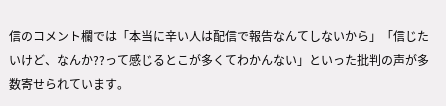信のコメント欄では「本当に辛い人は配信で報告なんてしないから」「信じたいけど、なんか??って感じるとこが多くてわかんない」といった批判の声が多数寄せられています。